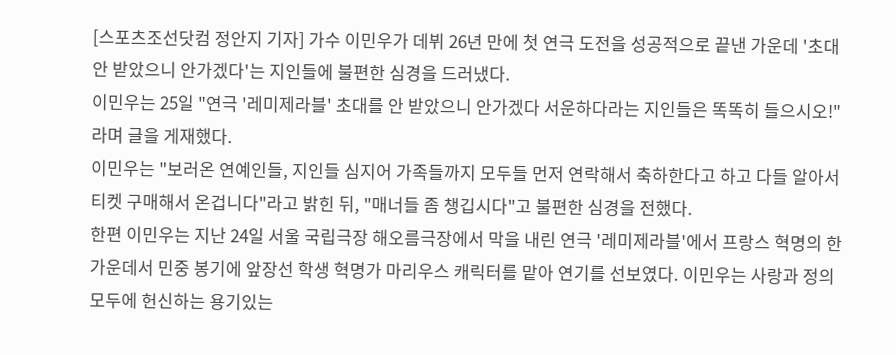[스포츠조선닷컴 정안지 기자] 가수 이민우가 데뷔 26년 만에 첫 연극 도전을 성공적으로 끝낸 가운데 '초대 안 받았으니 안가겠다'는 지인들에 불편한 심경을 드러냈다.
이민우는 25일 "연극 '레미제라블' 초대를 안 받았으니 안가겠다 서운하다라는 지인들은 똑똑히 들으시오!"라며 글을 게재했다.
이민우는 "보러온 연예인들, 지인들 심지어 가족들까지 모두들 먼저 연락해서 축하한다고 하고 다들 알아서 티켓 구매해서 온겁니다"라고 밝힌 뒤, "매너들 좀 챙깁시다"고 불편한 심경을 전했다.
한편 이민우는 지난 24일 서울 국립극장 해오름극장에서 막을 내린 연극 '레미제라블'에서 프랑스 혁명의 한 가운데서 민중 봉기에 앞장선 학생 혁명가 마리우스 캐릭터를 맡아 연기를 선보였다. 이민우는 사랑과 정의 모두에 헌신하는 용기있는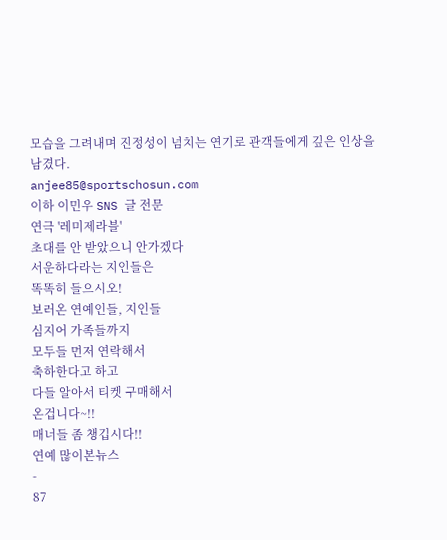모습을 그려내며 진정성이 넘치는 연기로 관객들에게 깊은 인상을 남겼다.
anjee85@sportschosun.com
이하 이민우 SNS 글 전문
연극 '레미제라블'
초대를 안 받았으니 안가겠다
서운하다라는 지인들은
똑똑히 들으시오!
보러온 연예인들, 지인들
심지어 가족들까지
모두들 먼저 연락해서
축하한다고 하고
다들 알아서 티켓 구매해서
온겁니다~!!
매너들 좀 챙깁시다!!
연예 많이본뉴스
-
87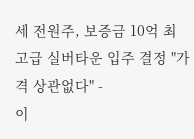세 전원주, 보증금 10억 최고급 실버타운 입주 결정 "가격 상관없다" -
이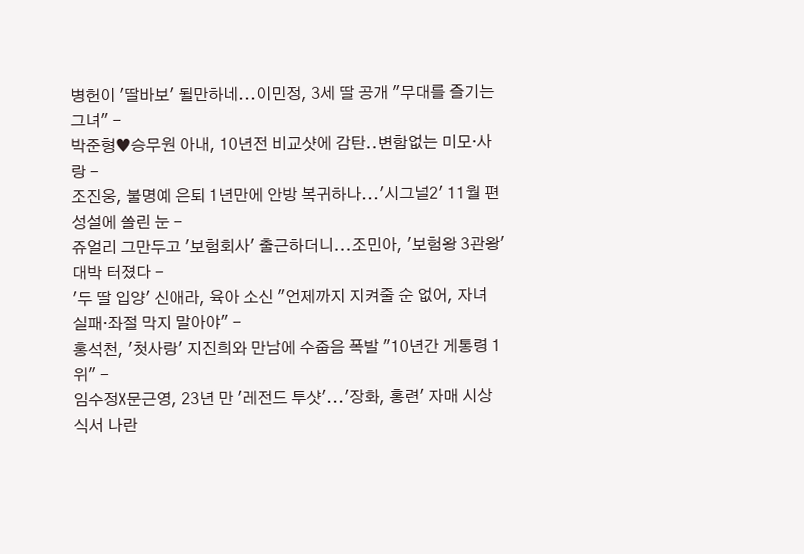병헌이 '딸바보' 될만하네...이민정, 3세 딸 공개 "무대를 즐기는 그녀" -
박준형♥승무원 아내, 10년전 비교샷에 감탄..변함없는 미모·사랑 -
조진웅, 불명예 은퇴 1년만에 안방 복귀하나...'시그널2' 11월 편성설에 쏠린 눈 -
쥬얼리 그만두고 '보험회사' 출근하더니...조민아, '보험왕 3관왕' 대박 터졌다 -
'두 딸 입양' 신애라, 육아 소신 "언제까지 지켜줄 순 없어, 자녀 실패·좌절 막지 말아야" -
홍석천, '첫사랑' 지진희와 만남에 수줍음 폭발 "10년간 게통령 1위" -
임수정X문근영, 23년 만 '레전드 투샷'...'장화, 홍련' 자매 시상식서 나란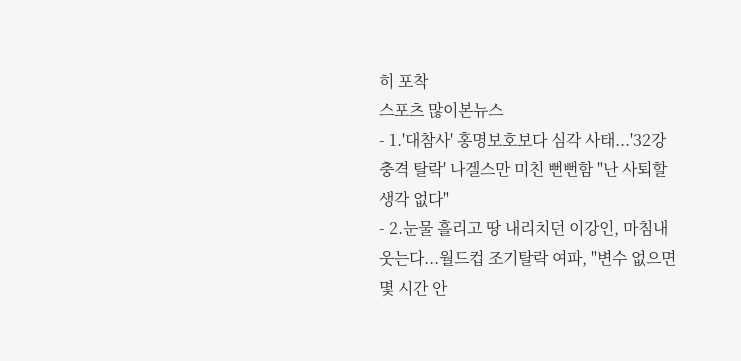히 포착
스포츠 많이본뉴스
- 1.'대참사' 홍명보호보다 심각 사태...'32강 충격 탈락' 나겔스만 미친 뻔뻔함 "난 사퇴할 생각 없다"
- 2.눈물 흘리고 땅 내리치던 이강인, 마침내 웃는다...월드컵 조기탈락 여파, "변수 없으면 몇 시간 안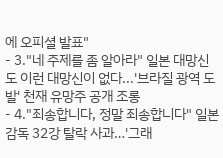에 오피셜 발표"
- 3."네 주제를 좀 알아라" 일본 대망신도 이런 대망신이 없다...'브라질 광역 도발' 천재 유망주 공개 조롱
- 4."죄송합니다, 정말 죄송합니다" 일본 감독 32강 탈락 사과…'그래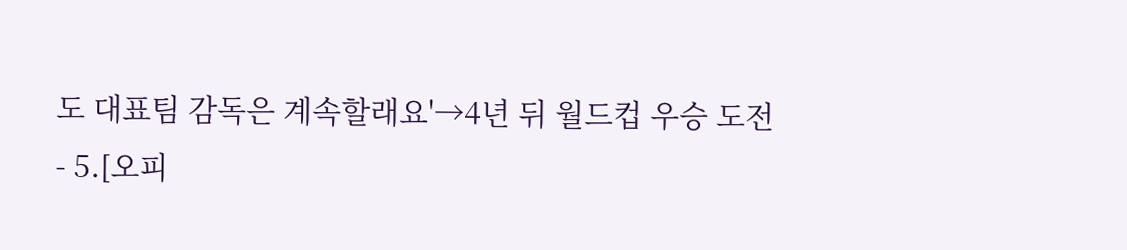도 대표팀 감독은 계속할래요'→4년 뒤 월드컵 우승 도전
- 5.[오피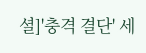셜]'충격 결단' 세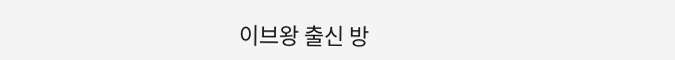이브왕 출신 방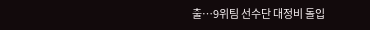출…9위팀 선수단 대정비 돌입